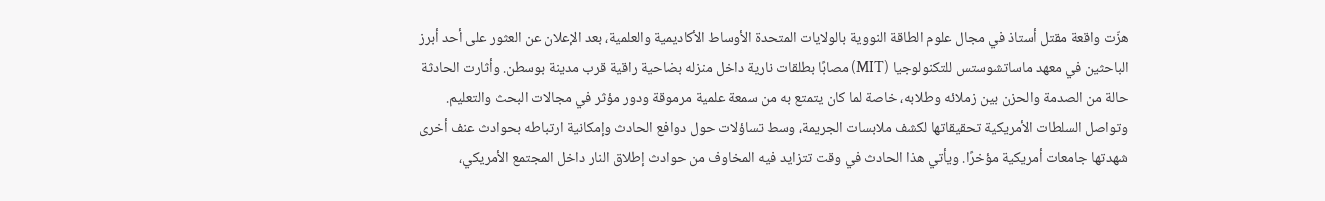هزّت واقعة مقتل أستاذ في مجال علوم الطاقة النووية بالولايات المتحدة الأوساط الأكاديمية والعلمية، بعد الإعلان عن العثور على أحد أبرز الباحثين في معهد ماساتشوستس للتكنولوجيا (MIT) مصابًا بطلقات نارية داخل منزله بضاحية راقية قرب مدينة بوسطن. وأثارت الحادثة حالة من الصدمة والحزن بين زملائه وطلابه، خاصة لما كان يتمتع به من سمعة علمية مرموقة ودور مؤثر في مجالات البحث والتعليم. وتواصل السلطات الأمريكية تحقيقاتها لكشف ملابسات الجريمة، وسط تساؤلات حول دوافع الحادث وإمكانية ارتباطه بحوادث عنف أخرى شهدتها جامعات أمريكية مؤخرًا. ويأتي هذا الحادث في وقت تتزايد فيه المخاوف من حوادث إطلاق النار داخل المجتمع الأمريكي،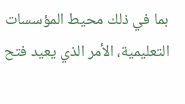بما في ذلك محيط المؤسسات التعليمية، الأمر الذي يعيد فتح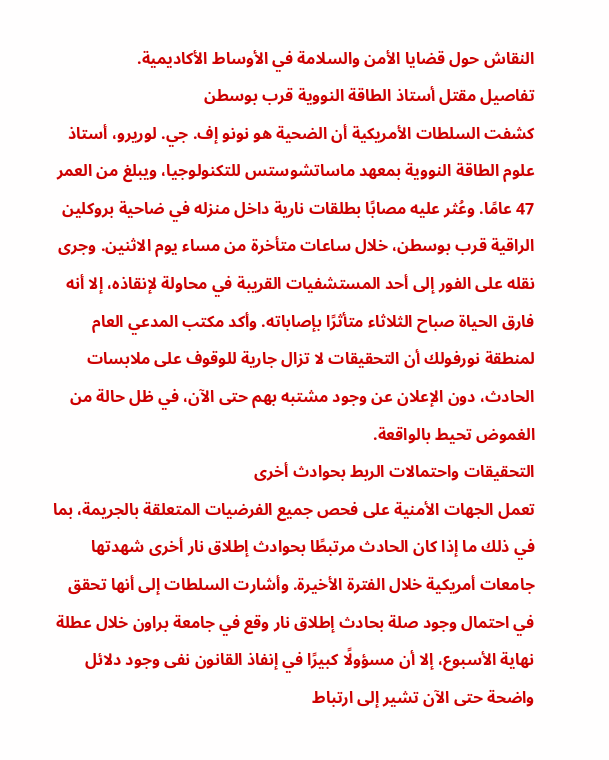النقاش حول قضايا الأمن والسلامة في الأوساط الأكاديمية.
تفاصيل مقتل أستاذ الطاقة النووية قرب بوسطن
كشفت السلطات الأمريكية أن الضحية هو نونو إف. جي. لوريرو، أستاذ علوم الطاقة النووية بمعهد ماساتشوستس للتكنولوجيا، ويبلغ من العمر 47 عامًا. وعُثر عليه مصابًا بطلقات نارية داخل منزله في ضاحية بروكلين الراقية قرب بوسطن، خلال ساعات متأخرة من مساء يوم الاثنين. وجرى نقله على الفور إلى أحد المستشفيات القريبة في محاولة لإنقاذه، إلا أنه فارق الحياة صباح الثلاثاء متأثرًا بإصاباته. وأكد مكتب المدعي العام لمنطقة نورفولك أن التحقيقات لا تزال جارية للوقوف على ملابسات الحادث، دون الإعلان عن وجود مشتبه بهم حتى الآن، في ظل حالة من الغموض تحيط بالواقعة.
التحقيقات واحتمالات الربط بحوادث أخرى
تعمل الجهات الأمنية على فحص جميع الفرضيات المتعلقة بالجريمة، بما في ذلك ما إذا كان الحادث مرتبطًا بحوادث إطلاق نار أخرى شهدتها جامعات أمريكية خلال الفترة الأخيرة. وأشارت السلطات إلى أنها تحقق في احتمال وجود صلة بحادث إطلاق نار وقع في جامعة براون خلال عطلة نهاية الأسبوع، إلا أن مسؤولًا كبيرًا في إنفاذ القانون نفى وجود دلائل واضحة حتى الآن تشير إلى ارتباط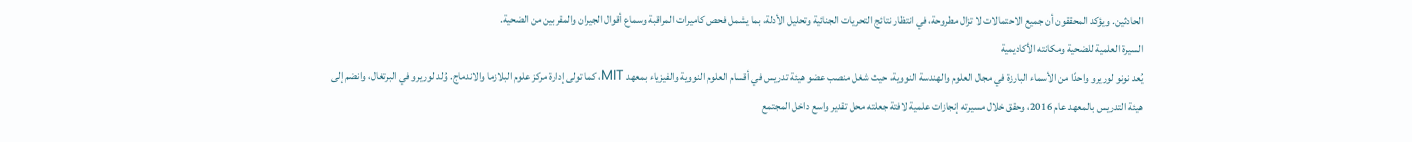الحادثين. ويؤكد المحققون أن جميع الاحتمالات لا تزال مطروحة، في انتظار نتائج التحريات الجنائية وتحليل الأدلة، بما يشمل فحص كاميرات المراقبة وسماع أقوال الجيران والمقربين من الضحية.
السيرة العلمية للضحية ومكانته الأكاديمية
يُعد نونو لوريرو واحدًا من الأسماء البارزة في مجال العلوم والهندسة النووية، حيث شغل منصب عضو هيئة تدريس في أقسام العلوم النووية والفيزياء بمعهد MIT، كما تولى إدارة مركز علوم البلازما والاندماج. وُلد لوريرو في البرتغال، وانضم إلى هيئة التدريس بالمعهد عام 2016، وحقق خلال مسيرته إنجازات علمية لافتة جعلته محل تقدير واسع داخل المجتمع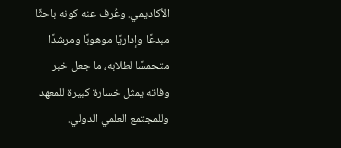الأكاديمي. وعُرف عنه كونه باحثًا مبدعًا وإداريًا موهوبًا ومرشدًا متحمسًا لطلابه، ما جعل خبر وفاته يمثل خسارة كبيرة للمعهد وللمجتمع العلمي الدولي.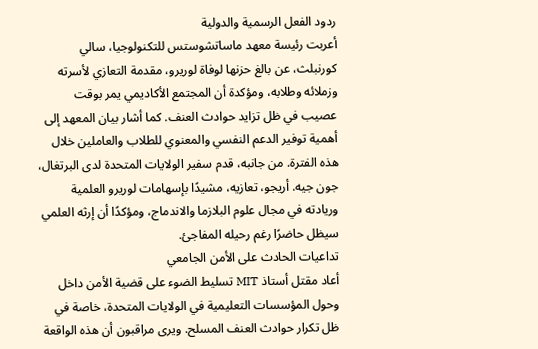ردود الفعل الرسمية والدولية
أعربت رئيسة معهد ماساتشوستس للتكنولوجيا، سالي كورنبلث، عن بالغ حزنها لوفاة لوريرو، مقدمة التعازي لأسرته وزملائه وطلابه، ومؤكدة أن المجتمع الأكاديمي يمر بوقت عصيب في ظل تزايد حوادث العنف. كما أشار بيان المعهد إلى أهمية توفير الدعم النفسي والمعنوي للطلاب والعاملين خلال هذه الفترة. من جانبه، قدم سفير الولايات المتحدة لدى البرتغال، جون جيه. أريجو، تعازيه، مشيدًا بإسهامات لوريرو العلمية وريادته في مجال علوم البلازما والاندماج، ومؤكدًا أن إرثه العلمي سيظل حاضرًا رغم رحيله المفاجئ.
تداعيات الحادث على الأمن الجامعي
أعاد مقتل أستاذ MIT تسليط الضوء على قضية الأمن داخل وحول المؤسسات التعليمية في الولايات المتحدة، خاصة في ظل تكرار حوادث العنف المسلح. ويرى مراقبون أن هذه الواقعة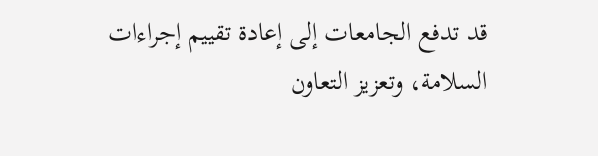قد تدفع الجامعات إلى إعادة تقييم إجراءات السلامة، وتعزيز التعاون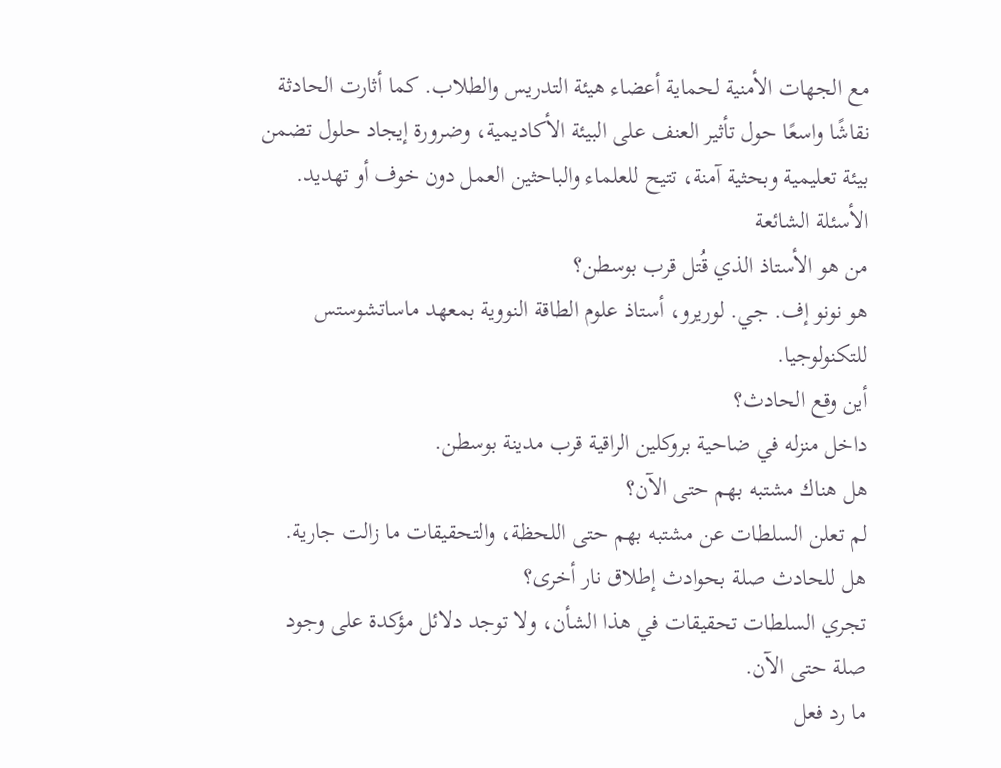مع الجهات الأمنية لحماية أعضاء هيئة التدريس والطلاب. كما أثارت الحادثة نقاشًا واسعًا حول تأثير العنف على البيئة الأكاديمية، وضرورة إيجاد حلول تضمن بيئة تعليمية وبحثية آمنة، تتيح للعلماء والباحثين العمل دون خوف أو تهديد.
الأسئلة الشائعة
من هو الأستاذ الذي قُتل قرب بوسطن؟
هو نونو إف. جي. لوريرو، أستاذ علوم الطاقة النووية بمعهد ماساتشوستس للتكنولوجيا.
أين وقع الحادث؟
داخل منزله في ضاحية بروكلين الراقية قرب مدينة بوسطن.
هل هناك مشتبه بهم حتى الآن؟
لم تعلن السلطات عن مشتبه بهم حتى اللحظة، والتحقيقات ما زالت جارية.
هل للحادث صلة بحوادث إطلاق نار أخرى؟
تجري السلطات تحقيقات في هذا الشأن، ولا توجد دلائل مؤكدة على وجود صلة حتى الآن.
ما رد فعل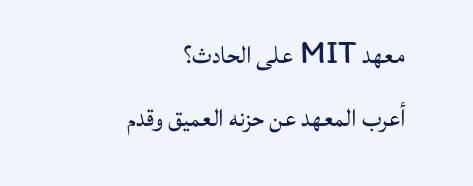معهد MIT على الحادث؟
أعرب المعهد عن حزنه العميق وقدم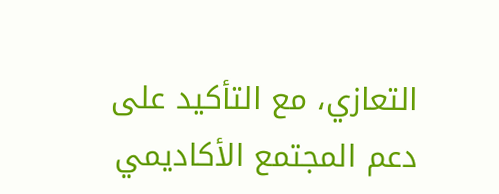التعازي، مع التأكيد على دعم المجتمع الأكاديمي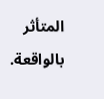المتأثر بالواقعة.